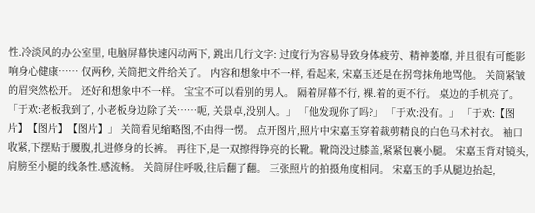性.冷淡风的办公室里, 电脑屏幕快速闪动两下, 跳出几行文字: 过度行为容易导致身体疲劳、精神萎靡, 并且很有可能影响身心健康…… 仅两秒, 关简把文件给关了。 内容和想象中不一样, 看起来, 宋嘉玉还是在拐弯抹角地骂他。 关简紧皱的眉突然松开。 还好和想象中不一样。 宝宝不可以看别的男人。 隔着屏幕不行, 裸.着的更不行。 桌边的手机亮了。 「于欢:老板我到了, 小老板身边除了关……呃, 关景卓,没别人。」 「他发现你了吗?」 「于欢:没有。」 「于欢:【图片】【图片】【图片】」 关简看见缩略图,不由得一愣。 点开图片,照片中宋嘉玉穿着裁剪精良的白色马术衬衣。 袖口收紧,下摆贴于腰腹,扎进修身的长裤。 再往下,是一双擦得铮亮的长靴。靴筒没过膝盖,紧紧包裹小腿。 宋嘉玉背对镜头,肩膀至小腿的线条性.感流畅。 关简屏住呼吸,往后翻了翻。 三张照片的拍摄角度相同。 宋嘉玉的手从腿边抬起,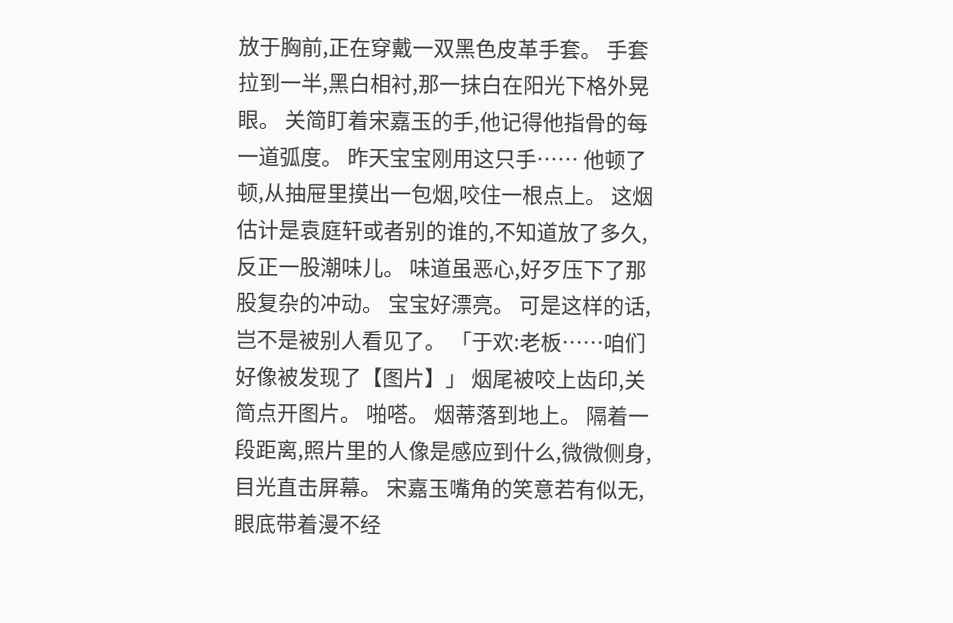放于胸前,正在穿戴一双黑色皮革手套。 手套拉到一半,黑白相衬,那一抹白在阳光下格外晃眼。 关简盯着宋嘉玉的手,他记得他指骨的每一道弧度。 昨天宝宝刚用这只手…… 他顿了顿,从抽屉里摸出一包烟,咬住一根点上。 这烟估计是袁庭轩或者别的谁的,不知道放了多久,反正一股潮味儿。 味道虽恶心,好歹压下了那股复杂的冲动。 宝宝好漂亮。 可是这样的话,岂不是被别人看见了。 「于欢:老板……咱们好像被发现了【图片】」 烟尾被咬上齿印,关简点开图片。 啪嗒。 烟蒂落到地上。 隔着一段距离,照片里的人像是感应到什么,微微侧身,目光直击屏幕。 宋嘉玉嘴角的笑意若有似无,眼底带着漫不经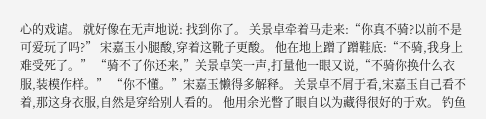心的戏谑。 就好像在无声地说: 找到你了。 关景卓牵着马走来:“你真不骑?以前不是可爱玩了吗?” 宋嘉玉小腿酸,穿着这靴子更酸。 他在地上蹭了蹭鞋底:“不骑,我身上难受死了。” “骑不了你还来,”关景卓笑一声,打量他一眼又说,“不骑你换什么衣服,装模作样。” “你不懂。”宋嘉玉懒得多解释。 关景卓不屑于看,宋嘉玉自己看不着,那这身衣服,自然是穿给别人看的。 他用余光瞥了眼自以为藏得很好的于欢。 钓鱼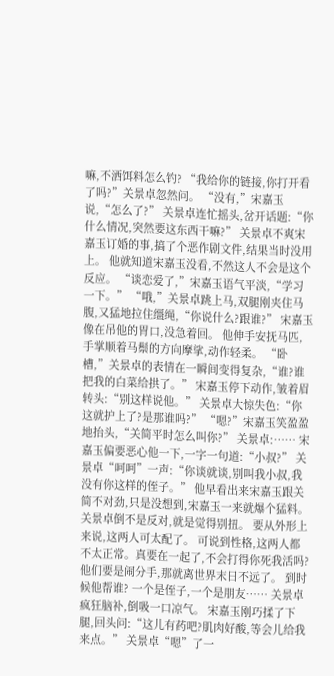嘛,不洒饵料怎么钓? “我给你的链接,你打开看了吗?”关景卓忽然问。 “没有,”宋嘉玉说,“怎么了?” 关景卓连忙摇头,岔开话题:“你什么情况,突然要这东西干嘛?” 关景卓不爽宋嘉玉订婚的事,搞了个恶作剧文件,结果当时没用上。 他就知道宋嘉玉没看,不然这人不会是这个反应。 “谈恋爱了,”宋嘉玉语气平淡,“学习一下。” “哦,”关景卓跳上马,双腿刚夹住马腹,又猛地拉住缰绳,“你说什么?跟谁?” 宋嘉玉像在吊他的胃口,没急着回。 他伸手安抚马匹,手掌顺着马鬃的方向摩挲,动作轻柔。 “卧槽,”关景卓的表情在一瞬间变得复杂,“谁?谁把我的白菜给拱了。” 宋嘉玉停下动作,皱着眉转头:“别这样说他。” 关景卓大惊失色:“你这就护上了?是那谁吗?” “嗯?”宋嘉玉笑盈盈地抬头,“关简平时怎么叫你?” 关景卓:…… 宋嘉玉偏要恶心他一下,一字一句道:“小叔?” 关景卓“呵呵”一声:“你谈就谈,别叫我小叔,我没有你这样的侄子。” 他早看出来宋嘉玉跟关简不对劲,只是没想到,宋嘉玉一来就爆个猛料。 关景卓倒不是反对,就是觉得别扭。 要从外形上来说,这两人可太配了。 可说到性格,这两人都不太正常。真要在一起了,不会打得你死我活吗? 他们要是闹分手,那就离世界末日不远了。 到时候他帮谁? 一个是侄子,一个是朋友…… 关景卓疯狂脑补,倒吸一口凉气。 宋嘉玉刚巧揉了下腿,回头问:“这儿有药吧?肌肉好酸,等会儿给我来点。” 关景卓“嗯”了一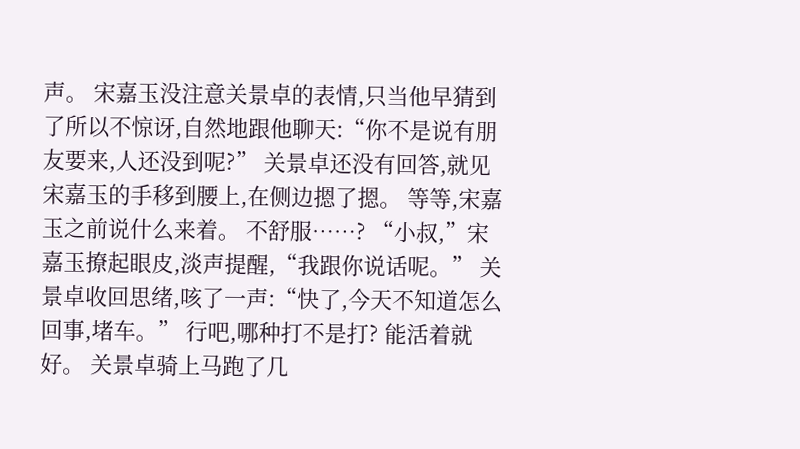声。 宋嘉玉没注意关景卓的表情,只当他早猜到了所以不惊讶,自然地跟他聊天:“你不是说有朋友要来,人还没到呢?” 关景卓还没有回答,就见宋嘉玉的手移到腰上,在侧边摁了摁。 等等,宋嘉玉之前说什么来着。 不舒服……? “小叔,”宋嘉玉撩起眼皮,淡声提醒,“我跟你说话呢。” 关景卓收回思绪,咳了一声:“快了,今天不知道怎么回事,堵车。” 行吧,哪种打不是打? 能活着就好。 关景卓骑上马跑了几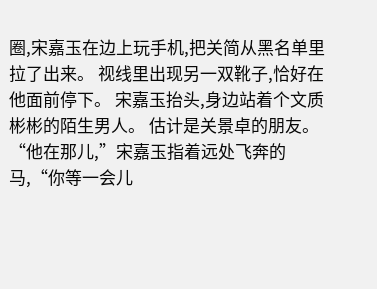圈,宋嘉玉在边上玩手机,把关简从黑名单里拉了出来。 视线里出现另一双靴子,恰好在他面前停下。 宋嘉玉抬头,身边站着个文质彬彬的陌生男人。 估计是关景卓的朋友。 “他在那儿,”宋嘉玉指着远处飞奔的马,“你等一会儿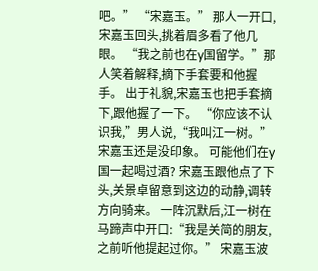吧。” “宋嘉玉。” 那人一开口,宋嘉玉回头,挑着眉多看了他几眼。 “我之前也在y国留学。”那人笑着解释,摘下手套要和他握手。 出于礼貌,宋嘉玉也把手套摘下,跟他握了一下。 “你应该不认识我,”男人说,“我叫江一树。” 宋嘉玉还是没印象。 可能他们在y国一起喝过酒? 宋嘉玉跟他点了下头,关景卓留意到这边的动静,调转方向骑来。 一阵沉默后,江一树在马蹄声中开口:“我是关简的朋友,之前听他提起过你。” 宋嘉玉波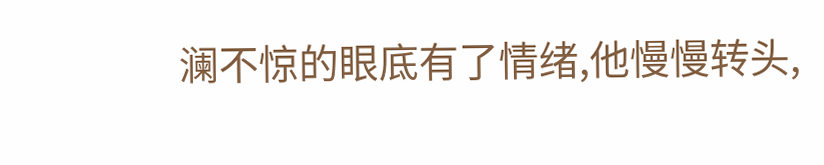澜不惊的眼底有了情绪,他慢慢转头,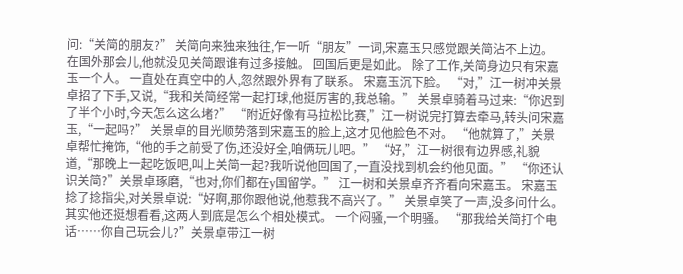问:“关简的朋友?” 关简向来独来独往,乍一听“朋友”一词,宋嘉玉只感觉跟关简沾不上边。 在国外那会儿,他就没见关简跟谁有过多接触。 回国后更是如此。 除了工作,关简身边只有宋嘉玉一个人。 一直处在真空中的人,忽然跟外界有了联系。 宋嘉玉沉下脸。 “对,”江一树冲关景卓招了下手,又说,“我和关简经常一起打球,他挺厉害的,我总输。” 关景卓骑着马过来:“你迟到了半个小时,今天怎么这么堵?” “附近好像有马拉松比赛,”江一树说完打算去牵马,转头问宋嘉玉,“一起吗?” 关景卓的目光顺势落到宋嘉玉的脸上,这才见他脸色不对。 “他就算了,”关景卓帮忙掩饰,“他的手之前受了伤,还没好全,咱俩玩儿吧。” “好,”江一树很有边界感,礼貌道,“那晚上一起吃饭吧,叫上关简一起?我听说他回国了,一直没找到机会约他见面。” “你还认识关简?”关景卓琢磨,“也对,你们都在y国留学。” 江一树和关景卓齐齐看向宋嘉玉。 宋嘉玉捻了捻指尖,对关景卓说:“好啊,那你跟他说,他惹我不高兴了。” 关景卓笑了一声,没多问什么。 其实他还挺想看看,这两人到底是怎么个相处模式。 一个闷骚,一个明骚。 “那我给关简打个电话……你自己玩会儿?”关景卓带江一树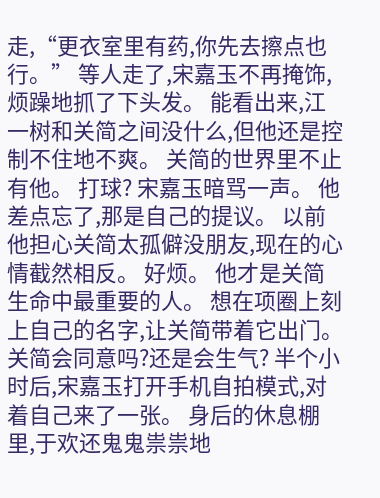走,“更衣室里有药,你先去擦点也行。” 等人走了,宋嘉玉不再掩饰,烦躁地抓了下头发。 能看出来,江一树和关简之间没什么,但他还是控制不住地不爽。 关简的世界里不止有他。 打球? 宋嘉玉暗骂一声。 他差点忘了,那是自己的提议。 以前他担心关简太孤僻没朋友,现在的心情截然相反。 好烦。 他才是关简生命中最重要的人。 想在项圈上刻上自己的名字,让关简带着它出门。 关简会同意吗?还是会生气? 半个小时后,宋嘉玉打开手机自拍模式,对着自己来了一张。 身后的休息棚里,于欢还鬼鬼祟祟地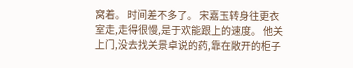窝着。 时间差不多了。 宋嘉玉转身往更衣室走,走得很慢,是于欢能跟上的速度。 他关上门,没去找关景卓说的药,靠在敞开的柜子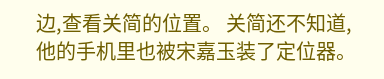边,查看关简的位置。 关简还不知道,他的手机里也被宋嘉玉装了定位器。